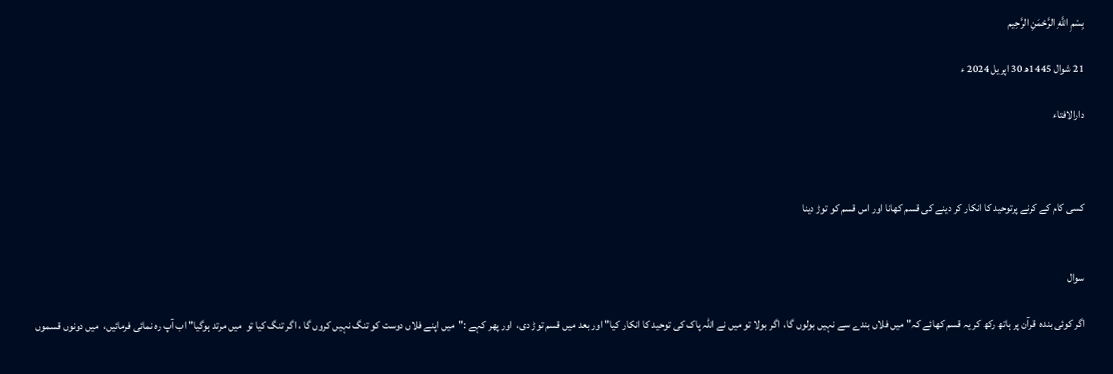بِسْمِ اللَّهِ الرَّحْمَنِ الرَّحِيم

21 شوال 1445ھ 30 اپریل 2024 ء

دارالافتاء



کسی کام کے کرنے پرتوحید کا انکار کر دینے کی قسم کھانا اور اس قسم کو توڑ دینا


سوال

اگر کوئی بندہ  قرآن پر ہاتھ رکھ کر یہ قسم کھائے کہ" میں فلاں بندے سے نہیں بولوں گا،  اگر بولا تو میں نے اللّٰہ پاک کی توحید کا انکار کیا" اور بعد میں قسم توڑ دی،  اور پھر کہے :"میں اپنے فلاں دوست کو تنگ نہیں کروں گا ، اگر تنگ کیا تو  میں مرتد ہوگیا" اب آپ رہ نمائی فرمائیں،  میں دونوں قسموں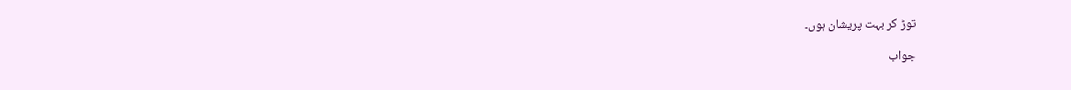توڑ کر بہت پریشان ہوں۔

جواب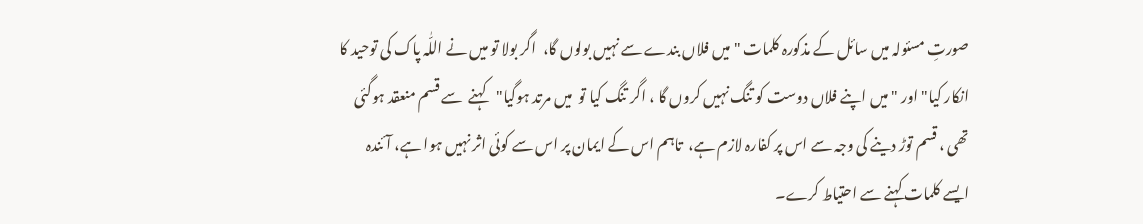صورتِ مسئولہ میں سائل کے مذکورہ کلمات " میں فلاں بندے سے نہیں بولوں گا،  اگر بولا تو میں نے اللّٰہ پاک کی توحید کا انکار کیا" اور "میں اپنے فلاں دوست کو تنگ نہیں کروں گا ، اگر تنگ کیا تو  میں مرتد ہوگیا"   کہنے  سے قسم منعقد ہوگئی تھی ، قسم توڑ دینے کی وجہ سے اس پر کفارہ لازم ہے،  تاہم اس کے ایمان پر اس سے کوئی اثر نہیں ہوا ہے، آئندہ ایسے کلمات کہنے سے احتیاط کرے۔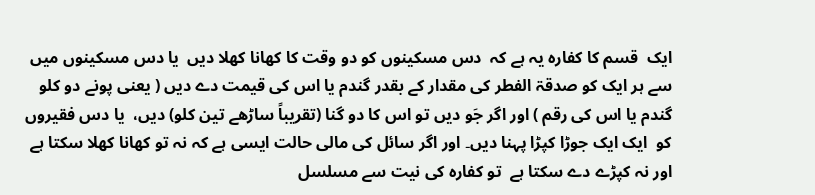ایک  قسم کا کفارہ یہ ہے کہ  دس مسکینوں کو دو وقت کا کھانا کھلا دیں  یا دس مسکینوں میں سے ہر ایک کو صدقۃ الفطر کی مقدار کے بقدر گندم یا اس کی قیمت دے دیں ( یعنی پونے دو کلو گندم یا اس کی رقم ) اور اگر جَو دیں تو اس کا دو گنا (تقریباً ساڑھے تین کلو) دیں،  یا دس فقیروں کو  ایک ایک جوڑا کپڑا پہنا دیں۔ اور اگر سائل کی مالی حالت ایسی ہے کہ نہ تو کھانا کھلا سکتا ہے  اور نہ کپڑے دے سکتا ہے  تو کفارہ کی نیت سے مسلسل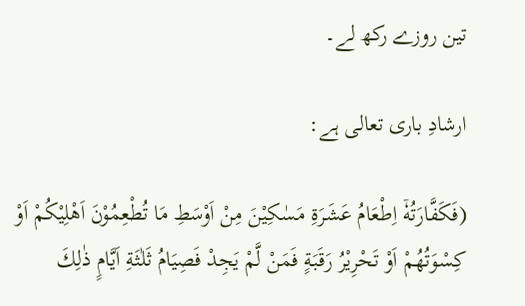تین روزے رکھ لے۔

ارشادِ باری تعالی ہے:

(فَكَفَّارَتُهٗۤ اِطْعَامُ عَشَرَةِ مَسٰكِیْنَ مِنْ اَوْسَطِ مَا تُطْعِمُوْنَ اَهْلِیْكُمْ اَوْ كِسْوَتُهُمْ اَوْ تَحْرِیْرُ رَقَبَةٍ فَمَنْ لَّمْ یَجِدْ فَصِیَامُ ثَلٰثَةِ اَیَّامٍ ذٰلِكَ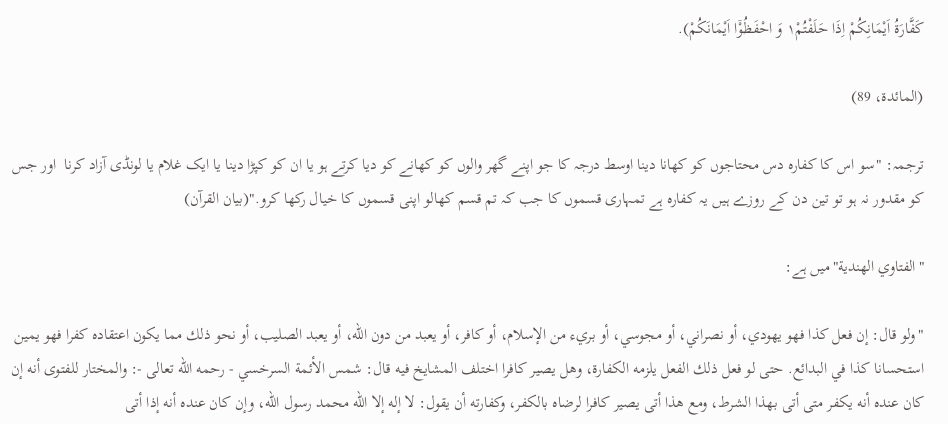كَفَّارَةُ اَیْمَانِكُمْ اِذَا حَلَفْتُمْ١ وَ احْفَظُوْۤا اَیْمَانَكُمْ).

(المائدة، 89)

ترجمہ: "سو اس کا کفارہ دس محتاجوں کو کھانا دینا اوسط درجہ کا جو اپنے گھر والوں کو کھانے کو دیا کرتے ہو یا ان کو کپڑا دینا یا ایک غلام یا لونڈی آزاد کرنا  اور جس کو مقدور نہ ہو تو تین دن کے روزے ہیں یہ کفارہ ہے تمہاری قسموں کا جب کہ تم قسم کھالو اپنی قسموں کا خیال رکھا کرو."(بیان القرآن)

"الفتاوي الهندية"میں ہے:

"ولو قال: إن فعل كذا فهو ‌يهودي، أو ‌نصراني، أو مجوسي، أو بريء من الإسلام، أو كافر، أو يعبد من دون الله، أو يعبد الصليب، أو نحو ذلك مما يكون اعتقاده كفرا فهو يمين استحسانا كذا في البدائع. حتى لو فعل ذلك الفعل يلزمه الكفارة، وهل يصير كافرا اختلف المشايخ فيه قال: شمس الأئمة السرخسي - رحمه الله تعالى -: والمختار للفتوى أنه إن كان عنده أنه يكفر متى أتى بهذا الشرط، ومع هذا أتى يصير كافرا لرضاه بالكفر، وكفارته أن يقول: لا إله إلا الله محمد رسول الله، وإن كان عنده أنه إذا أتى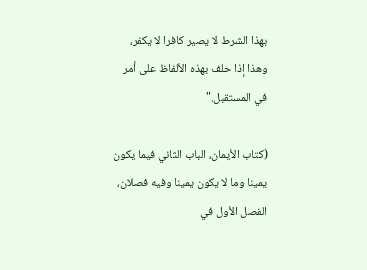بهذا الشرط لا يصير كافرا لا يكفر، وهذا إذا حلف بهذه الألفاظ على أمر في المستقبل."

(كتاب الأيمان، الباب الثاني فيما يكون يمينا وما لا يكون يمينا وفيه فصلان، الفصل الأول في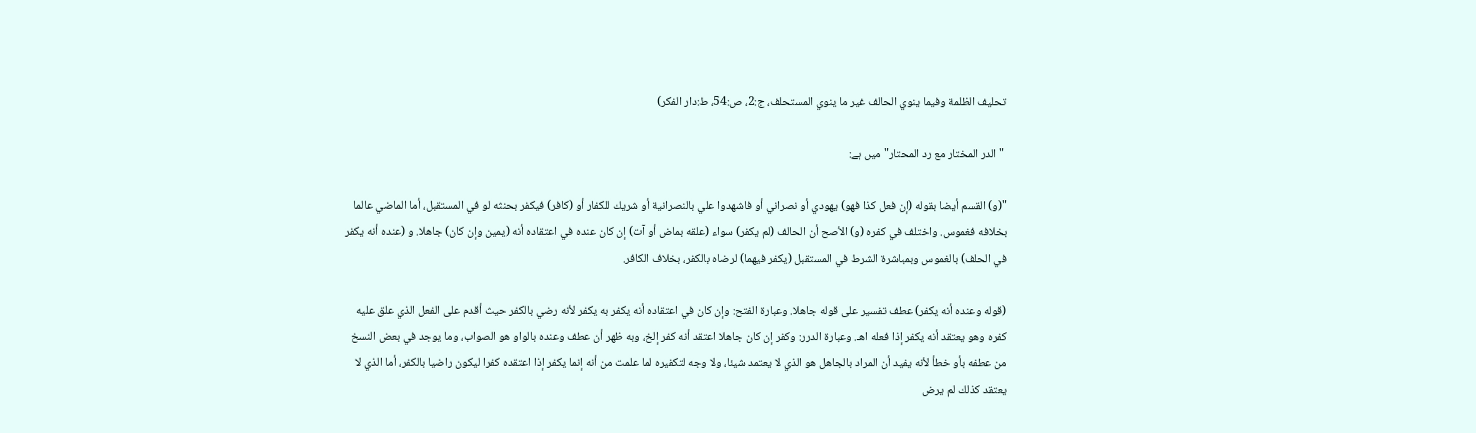تحليف الظلمة وفيما ينوي الحالف غير ما ينوي المستحلف، ج:2، ص:54، ط:دار الفكر)

 "الدر المختار مع رد المحتار" میں ہے:

"(و) القسم أيضا بقوله (إن فعل كذا فهو) يهودي أو نصراني أو فاشهدوا علي بالنصرانية أو شريك للكفار أو (كافر) فيكفر بحنثه لو في المستقبل، أما الماضي عالما بخلافه فغموس. واختلف في كفره (و) الأصح أن الحالف (لم يكفر) سواء (علقه بماض أو آت) إن كان عنده في اعتقاده أنه (يمين وإن كان) جاهلا. و (عنده أنه يكفر في الحلف) بالغموس وبمباشرة الشرط في المستقبل (يكفر فيهما) لرضاه بالكفر، بخلاف الكافر.

(قوله وعنده أنه يكفر) عطف تفسير على قوله جاهلا. وعبارة الفتح: وإن كان في اعتقاده أنه يكفر به يكفر لأنه رضي بالكفر حيث أقدم على الفعل الذي علق عليه كفره وهو يعتقد أنه يكفر إذا فعله اهـ. وعبارة الدرر: وكفر إن كان جاهلا اعتقد أنه كفر إلخ، وبه ظهر أن عطف وعنده بالواو هو الصواب، وما يوجد في بعض النسخ من عطفه بأو خطأ لأنه يفيد أن المراد بالجاهل هو الذي لا يعتمد شيئا، ولا وجه لتكفيره لما علمت من أنه إنما يكفر إذا اعتقده كفرا ليكون راضيا بالكفر، أما الذي لا يعتقد كذلك لم يرض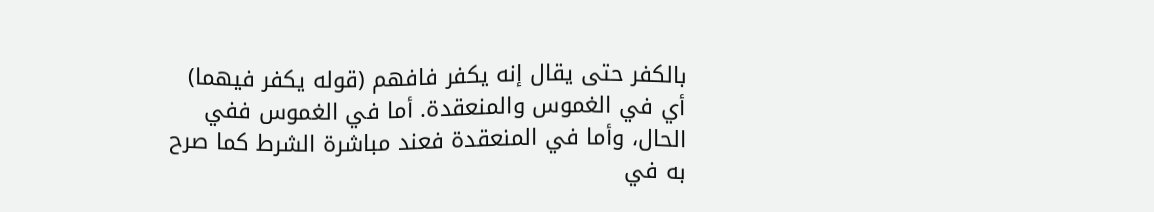بالكفر حتى يقال إنه يكفر فافهم (قوله يكفر فيهما) أي في الغموس والمنعقدة. أما في الغموس ففي الحال، وأما في المنعقدة فعند مباشرة الشرط كما صرح به في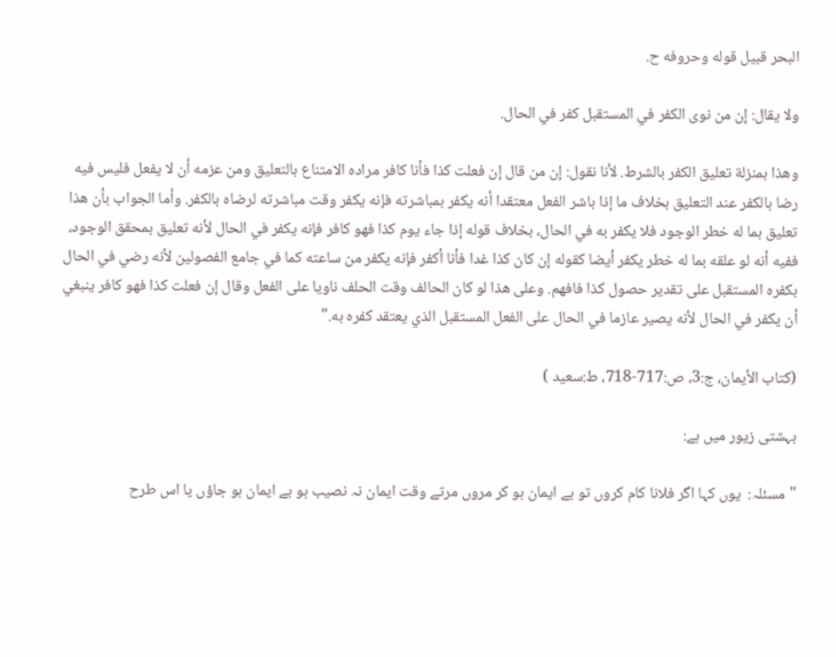البحر قبيل قوله وحروفه ح.

ولا يقال: إن من نوى الكفر في المستقبل كفر في الحال.

وهذا بمنزلة تعليق الكفر بالشرط. لأنا نقول: إن من قال إن فعلت كذا فأنا كافر مراده الامتناع بالتعليق ومن عزمه أن لا يفعل فليس فيه رضا بالكفر عند التعليق بخلاف ما إذا باشر الفعل معتقدا أنه يكفر بمباشرته فإنه يكفر وقت مباشرته لرضاه بالكفر. وأما الجواب بأن هذا تعليق بما له خطر الوجود فلا يكفر به في الحال، بخلاف قوله إذا جاء يوم كذا فهو كافر فإنه يكفر في الحال لأنه تعليق بمحقق الوجود، ففيه أنه لو علقه بما له خطر يكفر أيضا كقوله إن كان كذا غدا فأنا أكفر فإنه يكفر من ساعته كما في جامع الفصولين لأنه رضي في الحال بكفره المستقبل على تقدير حصول كذا فافهم. وعلى هذا لو كان الحالف وقت الحلف ناويا على الفعل وقال إن فعلت كذا فهو كافر ينبغي أن يكفر في الحال لأنه يصير عازما في الحال على الفعل المستقبل الذي يعتقد كفره به."

(كتاب الأيمان، ج:3، ص:717-718، ط:سعید )

بہشتی زیور میں ہے:

"مسئلہ:  یوں کہا اگر فلانا کام کروں تو بے ایمان ہو کر مروں مرتے وقت ایمان نہ نصیب ہو بے ایمان ہو جاؤں یا اس طرح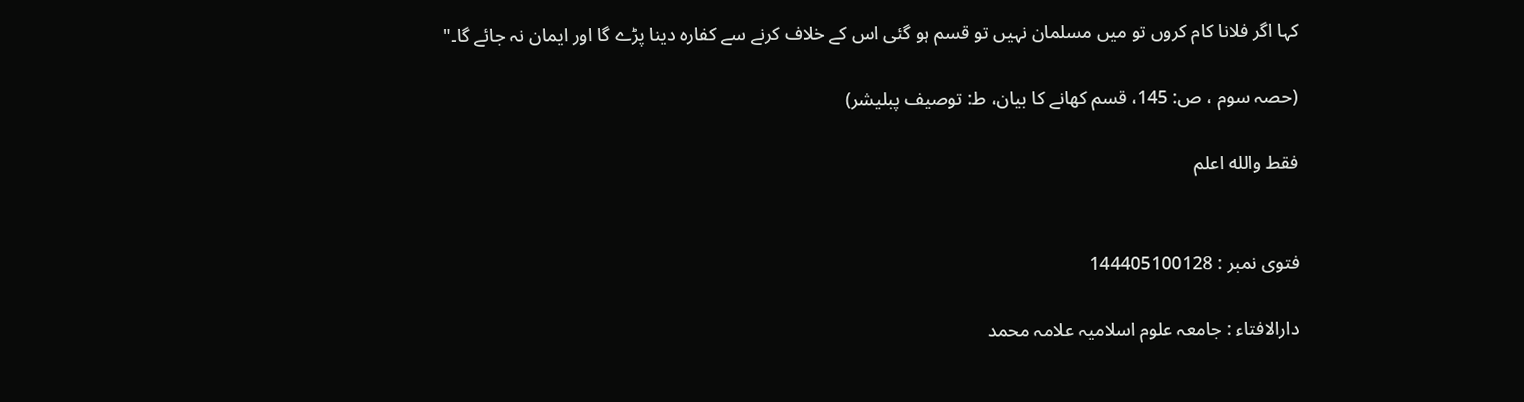کہا اگر فلانا کام کروں تو میں مسلمان نہیں تو قسم ہو گئى اس کے خلاف کرنے سے کفارہ دینا پڑے گا اور ایمان نہ جائے گا۔"

(حصہ سوم ، ص: 145، قسم کھانے کا بیان، ط: توصیف پبلیشر)

فقط والله اعلم


فتوی نمبر : 144405100128

دارالافتاء : جامعہ علوم اسلامیہ علامہ محمد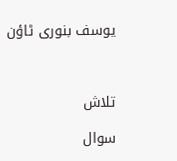یوسف بنوری ٹاؤن



تلاش

سوال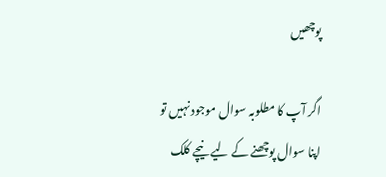پوچھیں

اگر آپ کا مطلوبہ سوال موجود نہیں تو اپنا سوال پوچھنے کے لیے نیچے کلک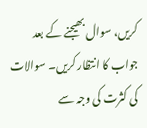کریں، سوال بھیجنے کے بعد جواب کا انتظار کریں۔ سوالات کی کثرت کی وجہ سے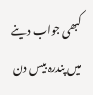کبھی جواب دینے میں پندرہ بیس دن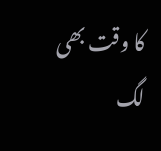کا وقت بھی لگ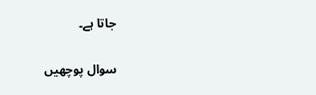جاتا ہے۔

سوال پوچھیں